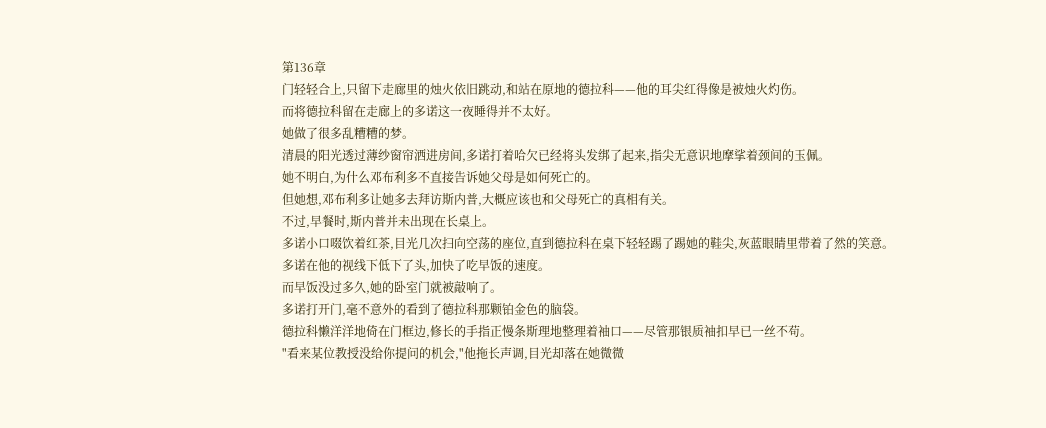第136章
门轻轻合上,只留下走廊里的烛火依旧跳动,和站在原地的德拉科——他的耳尖红得像是被烛火灼伤。
而将德拉科留在走廊上的多诺这一夜睡得并不太好。
她做了很多乱糟糟的梦。
清晨的阳光透过薄纱窗帘洒进房间,多诺打着哈欠已经将头发绑了起来,指尖无意识地摩挲着颈间的玉佩。
她不明白,为什么邓布利多不直接告诉她父母是如何死亡的。
但她想,邓布利多让她多去拜访斯内普,大概应该也和父母死亡的真相有关。
不过,早餐时,斯内普并未出现在长桌上。
多诺小口啜饮着红茶,目光几次扫向空荡的座位,直到德拉科在桌下轻轻踢了踢她的鞋尖,灰蓝眼睛里带着了然的笑意。
多诺在他的视线下低下了头,加快了吃早饭的速度。
而早饭没过多久,她的卧室门就被敲响了。
多诺打开门,毫不意外的看到了德拉科那颗铂金色的脑袋。
德拉科懒洋洋地倚在门框边,修长的手指正慢条斯理地整理着袖口——尽管那银质袖扣早已一丝不苟。
"看来某位教授没给你提问的机会,"他拖长声调,目光却落在她微微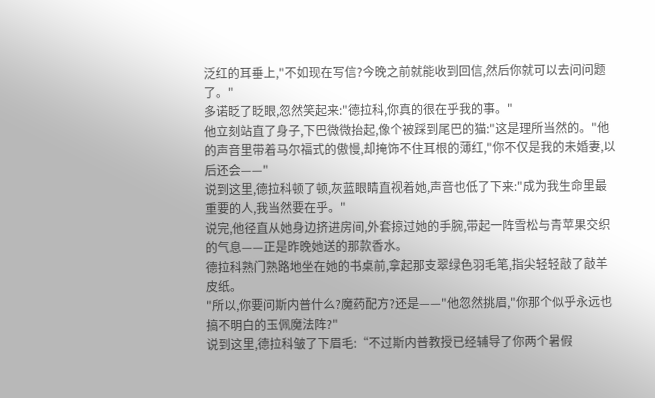泛红的耳垂上,"不如现在写信?今晚之前就能收到回信,然后你就可以去问问题了。"
多诺眨了眨眼,忽然笑起来:"德拉科,你真的很在乎我的事。"
他立刻站直了身子,下巴微微抬起,像个被踩到尾巴的猫:"这是理所当然的。"他的声音里带着马尔福式的傲慢,却掩饰不住耳根的薄红,"你不仅是我的未婚妻,以后还会——"
说到这里,德拉科顿了顿,灰蓝眼睛直视着她,声音也低了下来:"成为我生命里最重要的人,我当然要在乎。"
说完,他径直从她身边挤进房间,外套掠过她的手腕,带起一阵雪松与青苹果交织的气息——正是昨晚她送的那款香水。
德拉科熟门熟路地坐在她的书桌前,拿起那支翠绿色羽毛笔,指尖轻轻敲了敲羊皮纸。
"所以,你要问斯内普什么?魔药配方?还是——"他忽然挑眉,"你那个似乎永远也搞不明白的玉佩魔法阵?"
说到这里,德拉科皱了下眉毛:“不过斯内普教授已经辅导了你两个暑假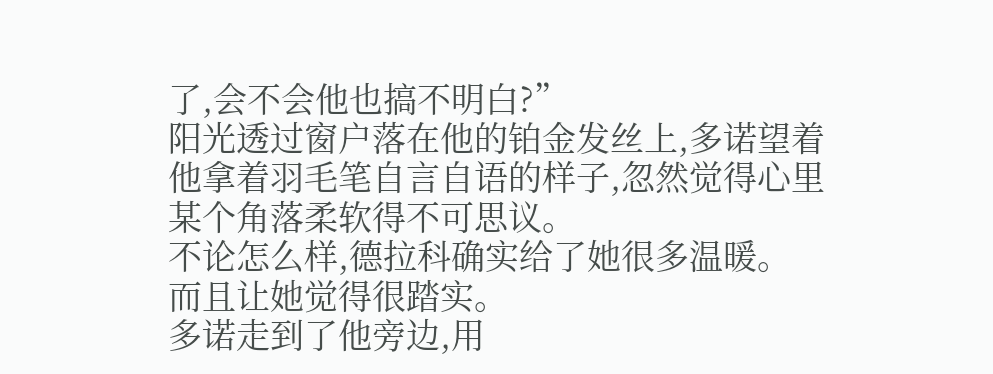了,会不会他也搞不明白?”
阳光透过窗户落在他的铂金发丝上,多诺望着他拿着羽毛笔自言自语的样子,忽然觉得心里某个角落柔软得不可思议。
不论怎么样,德拉科确实给了她很多温暖。
而且让她觉得很踏实。
多诺走到了他旁边,用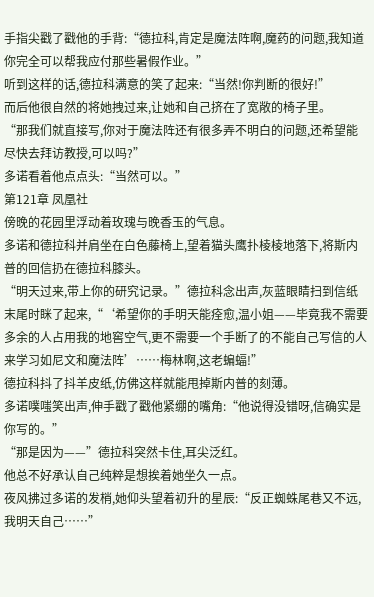手指尖戳了戳他的手背:“德拉科,肯定是魔法阵啊,魔药的问题,我知道你完全可以帮我应付那些暑假作业。”
听到这样的话,德拉科满意的笑了起来:“当然!你判断的很好!”
而后他很自然的将她拽过来,让她和自己挤在了宽敞的椅子里。
“那我们就直接写,你对于魔法阵还有很多弄不明白的问题,还希望能尽快去拜访教授,可以吗?”
多诺看着他点点头:“当然可以。”
第121章 凤凰社
傍晚的花园里浮动着玫瑰与晚香玉的气息。
多诺和德拉科并肩坐在白色藤椅上,望着猫头鹰扑棱棱地落下,将斯内普的回信扔在德拉科膝头。
“明天过来,带上你的研究记录。”德拉科念出声,灰蓝眼睛扫到信纸末尾时眯了起来,“‘希望你的手明天能痊愈,温小姐——毕竟我不需要多余的人占用我的地窖空气,更不需要一个手断了的不能自己写信的人来学习如尼文和魔法阵’……梅林啊,这老蝙蝠!”
德拉科抖了抖羊皮纸,仿佛这样就能甩掉斯内普的刻薄。
多诺噗嗤笑出声,伸手戳了戳他紧绷的嘴角:“他说得没错呀,信确实是你写的。”
“那是因为——”德拉科突然卡住,耳尖泛红。
他总不好承认自己纯粹是想挨着她坐久一点。
夜风拂过多诺的发梢,她仰头望着初升的星辰:“反正蜘蛛尾巷又不远,我明天自己……”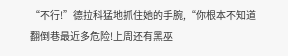“不行!”德拉科猛地抓住她的手腕,“你根本不知道翻倒巷最近多危险!上周还有黑巫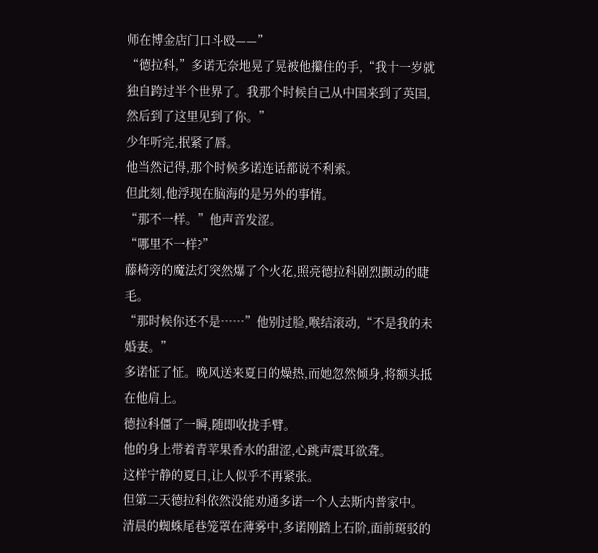师在博金店门口斗殴——”
“德拉科,”多诺无奈地晃了晃被他攥住的手,“我十一岁就独自跨过半个世界了。我那个时候自己从中国来到了英国,然后到了这里见到了你。”
少年听完,抿紧了唇。
他当然记得,那个时候多诺连话都说不利索。
但此刻,他浮现在脑海的是另外的事情。
“那不一样。”他声音发涩。
“哪里不一样?”
藤椅旁的魔法灯突然爆了个火花,照亮德拉科剧烈颤动的睫毛。
“那时候你还不是……”他别过脸,喉结滚动,“不是我的未婚妻。”
多诺怔了怔。晚风送来夏日的燥热,而她忽然倾身,将额头抵在他肩上。
德拉科僵了一瞬,随即收拢手臂。
他的身上带着青苹果香水的甜涩,心跳声震耳欲聋。
这样宁静的夏日,让人似乎不再紧张。
但第二天德拉科依然没能劝通多诺一个人去斯内普家中。
清晨的蜘蛛尾巷笼罩在薄雾中,多诺刚踏上石阶,面前斑驳的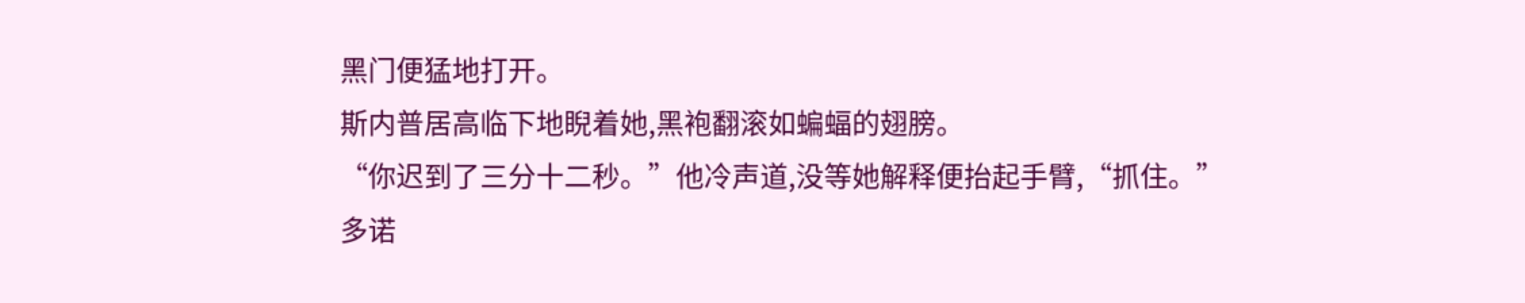黑门便猛地打开。
斯内普居高临下地睨着她,黑袍翻滚如蝙蝠的翅膀。
“你迟到了三分十二秒。”他冷声道,没等她解释便抬起手臂,“抓住。”
多诺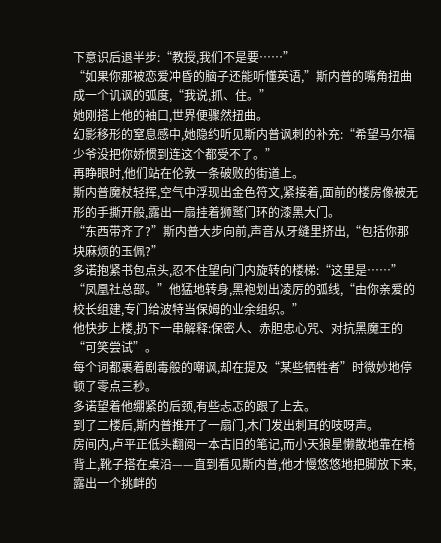下意识后退半步:“教授,我们不是要……”
“如果你那被恋爱冲昏的脑子还能听懂英语,”斯内普的嘴角扭曲成一个讥讽的弧度,“我说,抓、住。”
她刚搭上他的袖口,世界便骤然扭曲。
幻影移形的窒息感中,她隐约听见斯内普讽刺的补充:“希望马尔福少爷没把你娇惯到连这个都受不了。”
再睁眼时,他们站在伦敦一条破败的街道上。
斯内普魔杖轻挥,空气中浮现出金色符文,紧接着,面前的楼房像被无形的手撕开般,露出一扇挂着狮鹫门环的漆黑大门。
“东西带齐了?”斯内普大步向前,声音从牙缝里挤出,“包括你那块麻烦的玉佩?”
多诺抱紧书包点头,忍不住望向门内旋转的楼梯:“这里是……”
“凤凰社总部。”他猛地转身,黑袍划出凌厉的弧线,“由你亲爱的校长组建,专门给波特当保姆的业余组织。”
他快步上楼,扔下一串解释:保密人、赤胆忠心咒、对抗黑魔王的“可笑尝试”。
每个词都裹着剧毒般的嘲讽,却在提及“某些牺牲者”时微妙地停顿了零点三秒。
多诺望着他绷紧的后颈,有些忐忑的跟了上去。
到了二楼后,斯内普推开了一扇门,木门发出刺耳的吱呀声。
房间内,卢平正低头翻阅一本古旧的笔记,而小天狼星懒散地靠在椅背上,靴子搭在桌沿——直到看见斯内普,他才慢悠悠地把脚放下来,露出一个挑衅的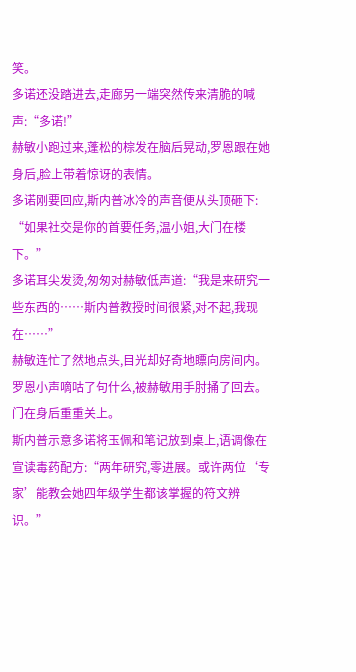笑。
多诺还没踏进去,走廊另一端突然传来清脆的喊声:“多诺!”
赫敏小跑过来,蓬松的棕发在脑后晃动,罗恩跟在她身后,脸上带着惊讶的表情。
多诺刚要回应,斯内普冰冷的声音便从头顶砸下:
“如果社交是你的首要任务,温小姐,大门在楼下。”
多诺耳尖发烫,匆匆对赫敏低声道:“我是来研究一些东西的……斯内普教授时间很紧,对不起,我现在……”
赫敏连忙了然地点头,目光却好奇地瞟向房间内。
罗恩小声嘀咕了句什么,被赫敏用手肘捅了回去。
门在身后重重关上。
斯内普示意多诺将玉佩和笔记放到桌上,语调像在宣读毒药配方:“两年研究,零进展。或许两位‘专家’能教会她四年级学生都该掌握的符文辨识。”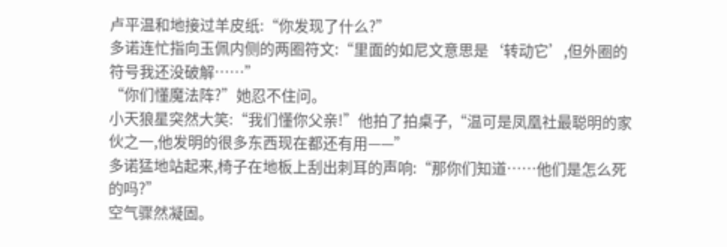卢平温和地接过羊皮纸:“你发现了什么?”
多诺连忙指向玉佩内侧的两圈符文:“里面的如尼文意思是‘转动它’,但外圈的符号我还没破解……”
“你们懂魔法阵?”她忍不住问。
小天狼星突然大笑:“我们懂你父亲!”他拍了拍桌子,“温可是凤凰社最聪明的家伙之一,他发明的很多东西现在都还有用——”
多诺猛地站起来,椅子在地板上刮出刺耳的声响:“那你们知道……他们是怎么死的吗?”
空气骤然凝固。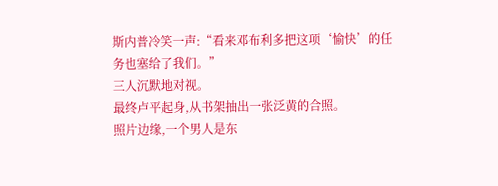斯内普冷笑一声:“看来邓布利多把这项‘愉快’的任务也塞给了我们。”
三人沉默地对视。
最终卢平起身,从书架抽出一张泛黄的合照。
照片边缘,一个男人是东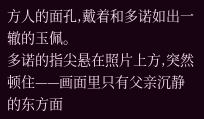方人的面孔,戴着和多诺如出一辙的玉佩。
多诺的指尖悬在照片上方,突然顿住——画面里只有父亲沉静的东方面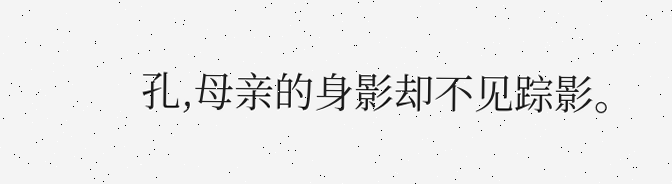孔,母亲的身影却不见踪影。